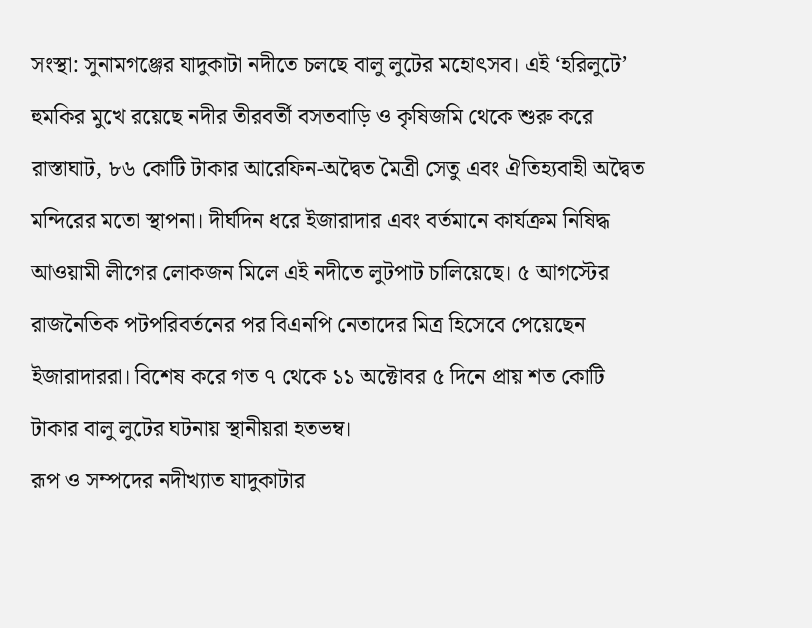সংস্থা: সুনামগঞ্জের যাদুকাটা নদীতে চলছে বালু লুটের মহোৎসব। এই ‘হরিলুটে’ হুমকির মুখে রয়েছে নদীর তীরবর্তী বসতবাড়ি ও কৃষিজমি থেকে শুরু করে রাস্তাঘাট, ৮৬ কোটি টাকার আরেফিন-অদ্বৈত মৈত্রী সেতু এবং ঐতিহ্যবাহী অদ্বৈত মন্দিরের মতো স্থাপনা। দীর্ঘদিন ধরে ইজারাদার এবং বর্তমানে কার্যক্রম নিষিদ্ধ আওয়ামী লীগের লোকজন মিলে এই নদীতে লুটপাট চালিয়েছে। ৫ আগস্টের রাজনৈতিক পটপরিবর্তনের পর বিএনপি নেতাদের মিত্র হিসেবে পেয়েছেন ইজারাদাররা। বিশেষ করে গত ৭ থেকে ১১ অক্টোবর ৫ দিনে প্রায় শত কোটি টাকার বালু লুটের ঘটনায় স্থানীয়রা হতভম্ব।
রূপ ও সম্পদের নদীখ্যাত যাদুকাটার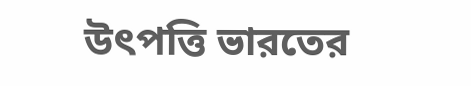উৎপত্তি ভারতের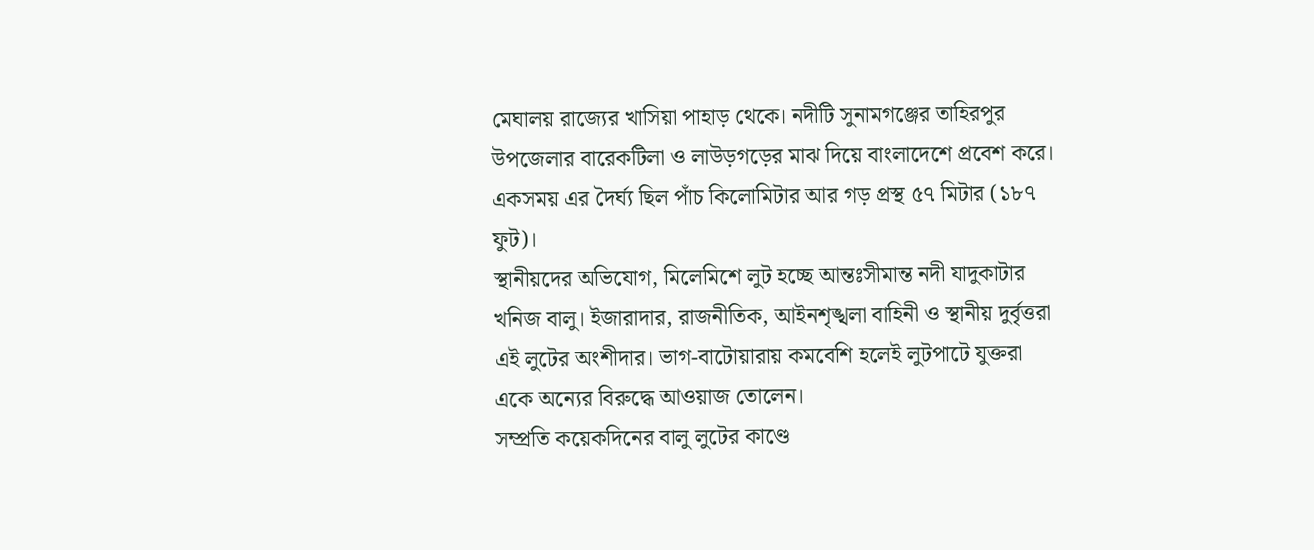মেঘালয় রাজ্যের খাসিয়া পাহাড় থেকে। নদীটি সুনামগঞ্জের তাহিরপুর উপজেলার বারেকটিলা ও লাউড়গড়ের মাঝ দিয়ে বাংলাদেশে প্রবেশ করে। একসময় এর দৈর্ঘ্য ছিল পাঁচ কিলোমিটার আর গড় প্রস্থ ৫৭ মিটার (১৮৭ ফুট)।
স্থানীয়দের অভিযোগ, মিলেমিশে লুট হচ্ছে আন্তঃসীমান্ত নদী যাদুকাটার খনিজ বালু। ইজারাদার, রাজনীতিক, আইনশৃঙ্খলা বাহিনী ও স্থানীয় দুর্বৃত্তরা এই লুটের অংশীদার। ভাগ-বাটোয়ারায় কমবেশি হলেই লুটপাটে যুক্তরা একে অন্যের বিরুদ্ধে আওয়াজ তোলেন।
সম্প্রতি কয়েকদিনের বালু লুটের কাণ্ডে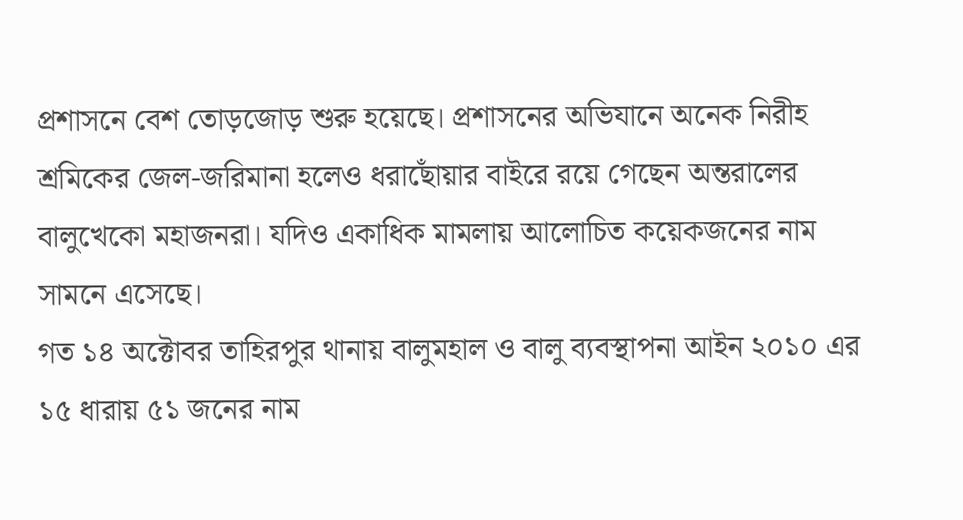প্রশাসনে বেশ তোড়জোড় শুরু হয়েছে। প্রশাসনের অভিযানে অনেক নিরীহ শ্রমিকের জেল-জরিমানা হলেও ধরাছোঁয়ার বাইরে রয়ে গেছেন অন্তরালের বালুখেকো মহাজনরা। যদিও একাধিক মামলায় আলোচিত কয়েকজনের নাম সামনে এসেছে।
গত ১৪ অক্টোবর তাহিরপুর থানায় বালুমহাল ও বালু ব্যবস্থাপনা আইন ২০১০ এর ১৫ ধারায় ৫১ জনের নাম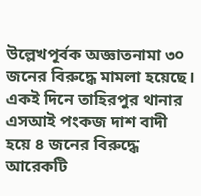উল্লেখপূর্বক অজ্ঞাতনামা ৩০ জনের বিরুদ্ধে মামলা হয়েছে। একই দিনে তাহিরপুর থানার এসআই পংকজ দাশ বাদী হয়ে ৪ জনের বিরুদ্ধে আরেকটি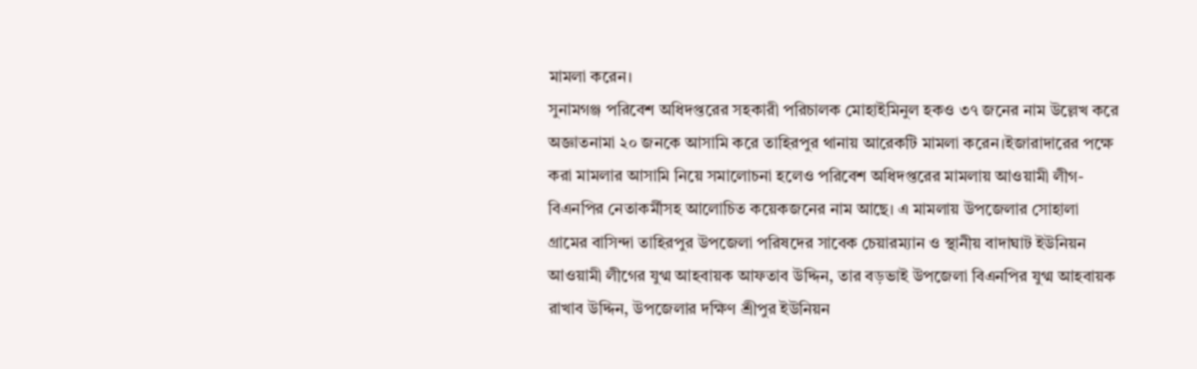মামলা করেন।
সুনামগঞ্জ পরিবেশ অধিদপ্তরের সহকারী পরিচালক মোহাইমিনুল হকও ৩৭ জনের নাম উল্লেখ করে অজ্ঞাতনামা ২০ জনকে আসামি করে তাহিরপুর থানায় আরেকটি মামলা করেন।ইজারাদারের পক্ষে করা মামলার আসামি নিয়ে সমালোচনা হলেও পরিবেশ অধিদপ্তরের মামলায় আওয়ামী লীগ-বিএনপির নেতাকর্মীসহ আলোচিত কয়েকজনের নাম আছে। এ মামলায় উপজেলার সোহালা গ্রামের বাসিন্দা তাহিরপুর উপজেলা পরিষদের সাবেক চেয়ারম্যান ও স্থানীয় বাদাঘাট ইউনিয়ন আওয়ামী লীগের যুগ্ম আহবায়ক আফতাব উদ্দিন, তার বড়ভাই উপজেলা বিএনপির যুগ্ম আহবায়ক রাখাব উদ্দিন, উপজেলার দক্ষিণ শ্রীপুর ইউনিয়ন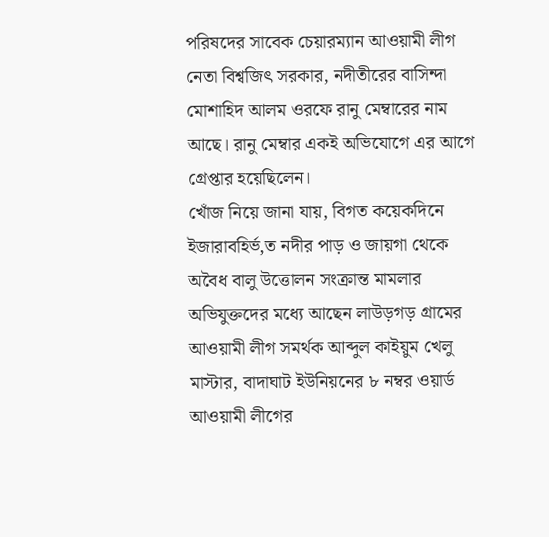পরিষদের সাবেক চেয়ারম্যান আওয়ামী লীগ নেতা বিশ্বজিৎ সরকার, নদীতীরের বাসিন্দা মোশাহিদ আলম ওরফে রানু মেম্বারের নাম আছে। রানু মেম্বার একই অভিযোগে এর আগে গ্রেপ্তার হয়েছিলেন।
খোঁজ নিয়ে জানা যায়, বিগত কয়েকদিনে ইজারাবহির্ভ‚ত নদীর পাড় ও জায়গা থেকে অবৈধ বালু উত্তোলন সংক্রান্ত মামলার অভিযুক্তদের মধ্যে আছেন লাউড়গড় গ্রামের আওয়ামী লীগ সমর্থক আব্দুল কাইয়ুম খেলু মাস্টার, বাদাঘাট ইউনিয়নের ৮ নম্বর ওয়ার্ড আওয়ামী লীগের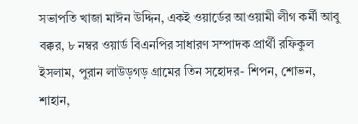সভাপতি খাজা মাঈন উদ্দিন, একই ওয়ার্ডের আওয়ামী লীগ কর্মী আবু বক্কর, ৮ নম্বর ওয়ার্ড বিএনপির সাধারণ সম্পাদক প্রার্থী রফিকুল ইসলাম, পুরান লাউড়গড় গ্রামের তিন সহোদর- শিপন, শোভন, শাহান,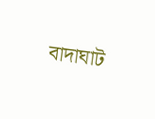বাদাঘাট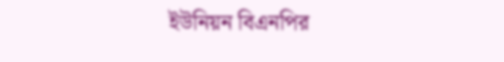ইউনিয়ন বিএনপির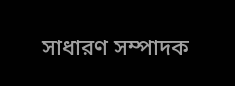সাধারণ সম্পাদক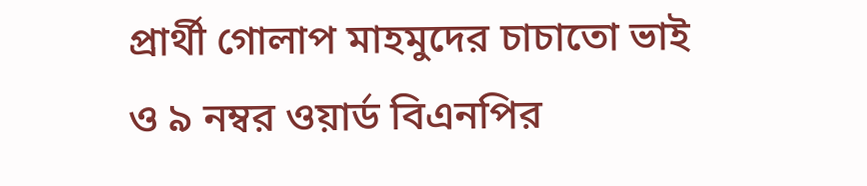প্রার্থী গোলাপ মাহমুদের চাচাতো ভাই ও ৯ নম্বর ওয়ার্ড বিএনপির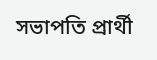সভাপতি প্রার্থী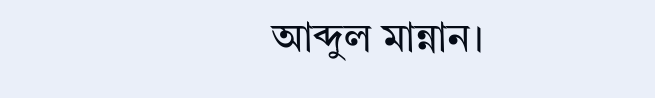আব্দুল মান্নান।